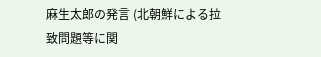麻生太郎の発言 (北朝鮮による拉致問題等に関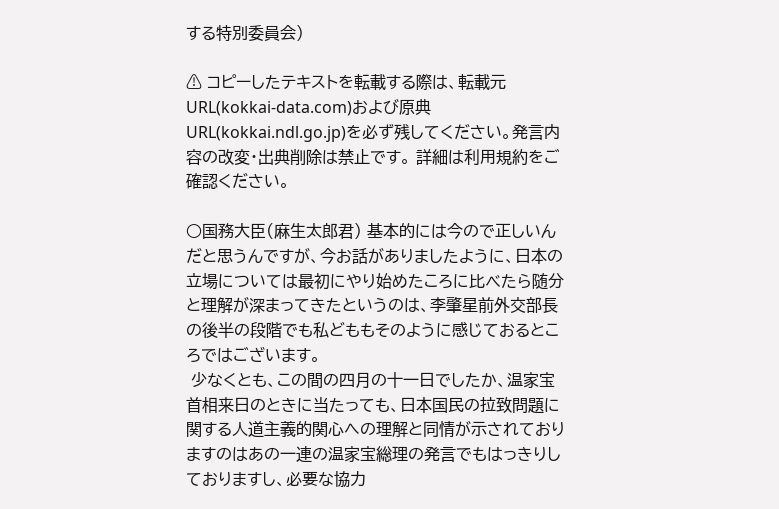する特別委員会)

⚠ コピーしたテキストを転載する際は、転載元URL(kokkai-data.com)および原典URL(kokkai.ndl.go.jp)を必ず残してください。発言内容の改変・出典削除は禁止です。 詳細は利用規約をご確認ください。

○国務大臣(麻生太郎君) 基本的には今ので正しいんだと思うんですが、今お話がありましたように、日本の立場については最初にやり始めたころに比べたら随分と理解が深まってきたというのは、李肇星前外交部長の後半の段階でも私どももそのように感じておるところではございます。
 少なくとも、この間の四月の十一日でしたか、温家宝首相来日のときに当たっても、日本国民の拉致問題に関する人道主義的関心への理解と同情が示されておりますのはあの一連の温家宝総理の発言でもはっきりしておりますし、必要な協力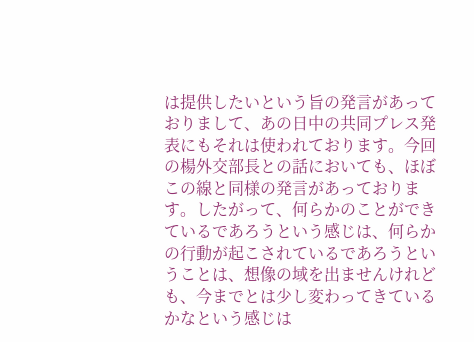は提供したいという旨の発言があっておりまして、あの日中の共同プレス発表にもそれは使われております。今回の楊外交部長との話においても、ほぼこの線と同様の発言があっております。したがって、何らかのことができているであろうという感じは、何らかの行動が起こされているであろうということは、想像の域を出ませんけれども、今までとは少し変わってきているかなという感じは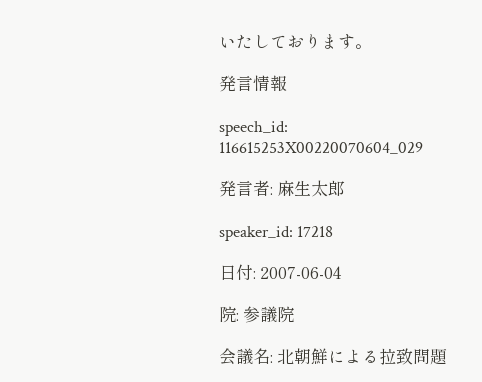いたしております。

発言情報

speech_id: 116615253X00220070604_029

発言者: 麻生太郎

speaker_id: 17218

日付: 2007-06-04

院: 参議院

会議名: 北朝鮮による拉致問題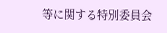等に関する特別委員会